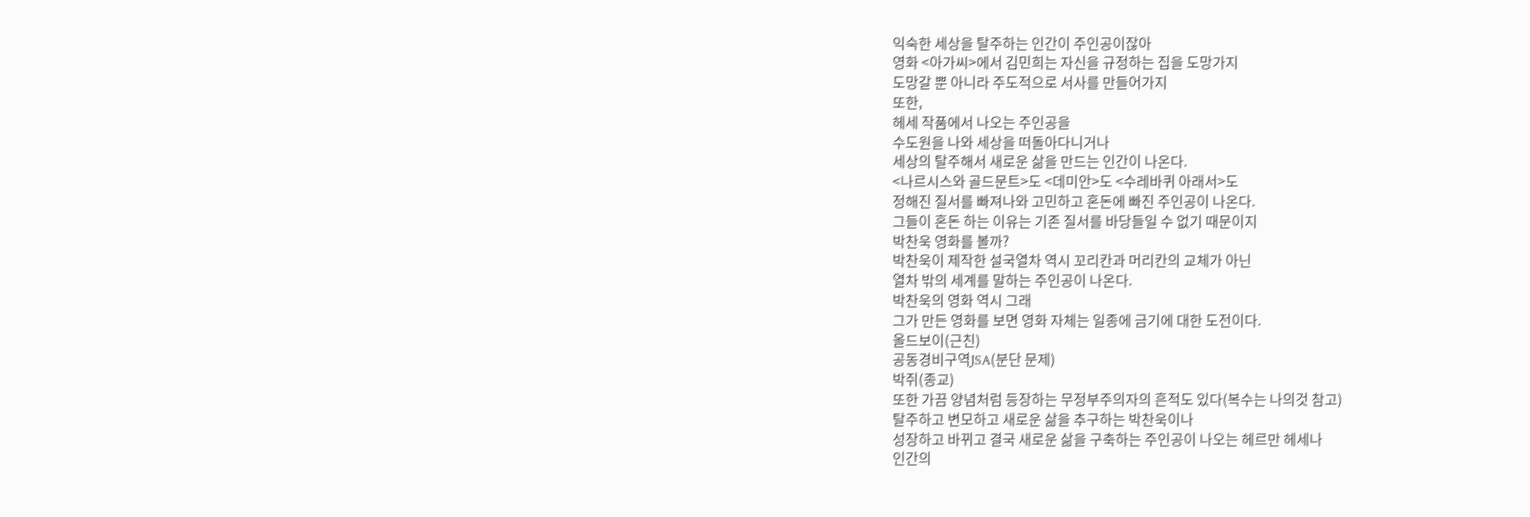익숙한 세상을 탈주하는 인간이 주인공이잖아
영화 <아가씨>에서 김민희는 자신을 규정하는 집을 도망가지
도망갈 뿐 아니라 주도적으로 서사를 만들어가지
또한,
헤세 작품에서 나오는 주인공을
수도원을 나와 세상을 떠돌아다니거나
세상의 탈주해서 새로운 삶을 만드는 인간이 나온다.
<나르시스와 골드문트>도 <데미안>도 <수레바퀴 아래서>도
정해진 질서를 빠져나와 고민하고 혼돈에 빠진 주인공이 나온다.
그들이 혼돈 하는 이유는 기존 질서를 바당들일 수 없기 때문이지
박찬욱 영화를 볼까?
박찬욱이 제작한 설국열차 역시 꼬리칸과 머리칸의 교체가 아닌
열차 밖의 세계를 말하는 주인공이 나온다.
박찬욱의 영화 역시 그래
그가 만든 영화를 보면 영화 자체는 일종에 금기에 대한 도전이다.
올드보이(근친)
공동경비구역JSA(분단 문제)
박쥐(종교)
또한 가끔 양념처럼 등장하는 무정부주의자의 흔적도 있다(복수는 나의것 참고)
탈주하고 변모하고 새로운 삶을 추구하는 박찬욱이나
성장하고 바뀌고 결국 새로운 삶을 구축하는 주인공이 나오는 헤르만 헤세나
인간의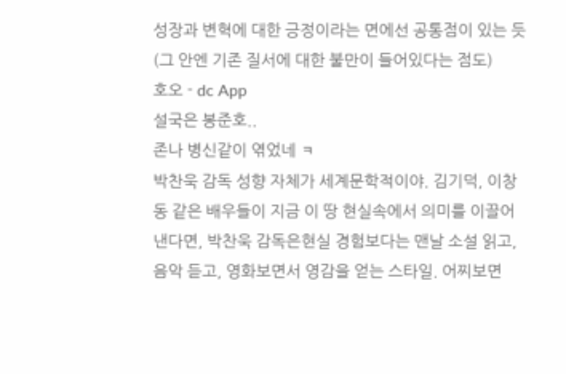성장과 변혁에 대한 긍정이라는 면에선 공통점이 있는 듯
(그 안엔 기존 질서에 대한 불만이 들어있다는 점도)
호오 - dc App
설국은 봉준호..
존나 병신같이 엮었네 ㅋ
박찬욱 감독 성향 자체가 세계문학적이야. 김기덕, 이창동 같은 배우들이 지금 이 땅 현실속에서 의미를 이끌어 낸다면, 박찬욱 감독은현실 경험보다는 맨날 소설 읽고, 음악 듣고, 영화보면서 영감을 얻는 스타일. 어찌보면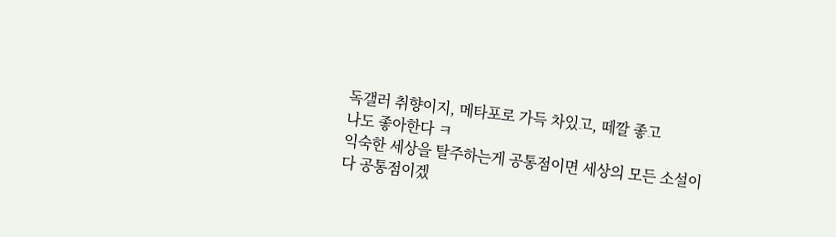독갤러 취향이지, 메타포로 가득 차있고, 떼깔 좋고
나도 좋아한다 ㅋ
익숙한 세상을 탈주하는게 공통점이면 세상의 모든 소설이 다 공통점이겠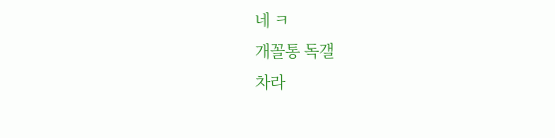네 ㅋ
개꼴통 독갤
차라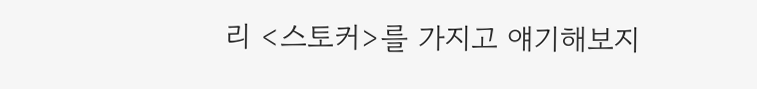리 <스토커>를 가지고 얘기해보지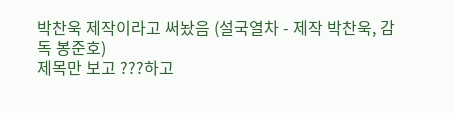박찬욱 제작이라고 써놨음 (설국열차 - 제작 박찬욱, 감독 봉준호)
제목만 보고 ???하고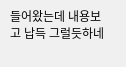들어왔는데 내용보고 납득 그럴듯하네